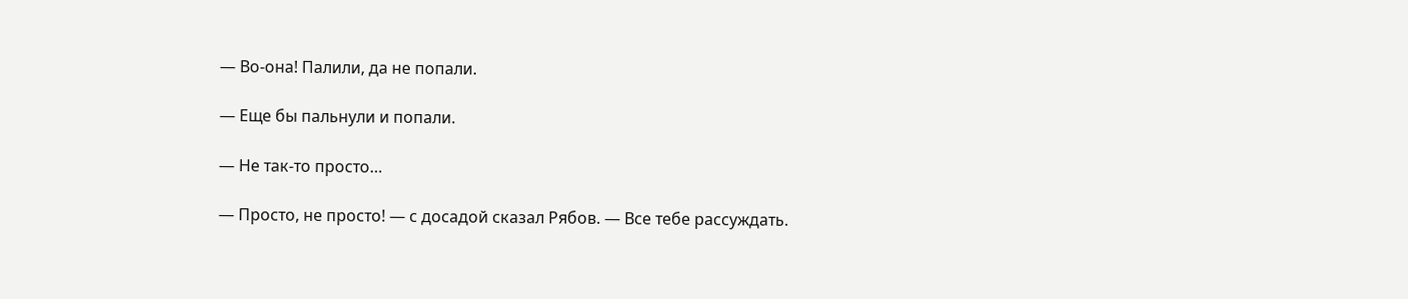— Во-она! Палили, да не попали.

— Еще бы пальнули и попали.

— Не так-то просто…

— Просто, не просто! — с досадой сказал Рябов. — Все тебе рассуждать.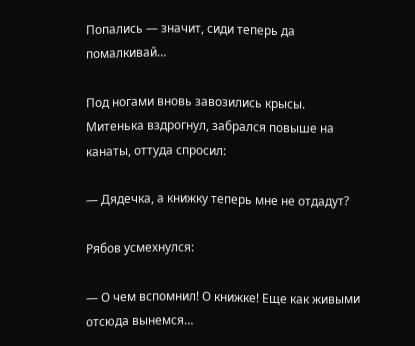Попались — значит, сиди теперь да помалкивай…

Под ногами вновь завозились крысы. Митенька вздрогнул, забрался повыше на канаты, оттуда спросил:

— Дядечка, а книжку теперь мне не отдадут?

Рябов усмехнулся:

— О чем вспомнил! О книжке! Еще как живыми отсюда вынемся…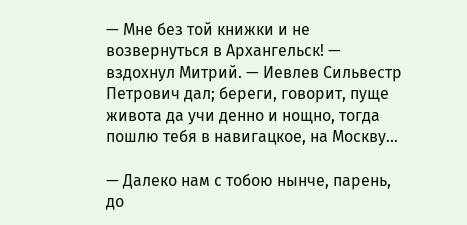— Мне без той книжки и не возвернуться в Архангельск! — вздохнул Митрий. — Иевлев Сильвестр Петрович дал; береги, говорит, пуще живота да учи денно и нощно, тогда пошлю тебя в навигацкое, на Москву…

— Далеко нам с тобою нынче, парень, до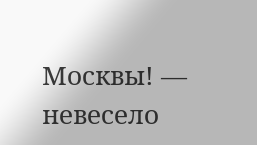Москвы! — невесело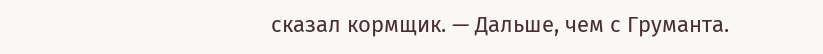сказал кормщик. — Дальше, чем с Груманта.